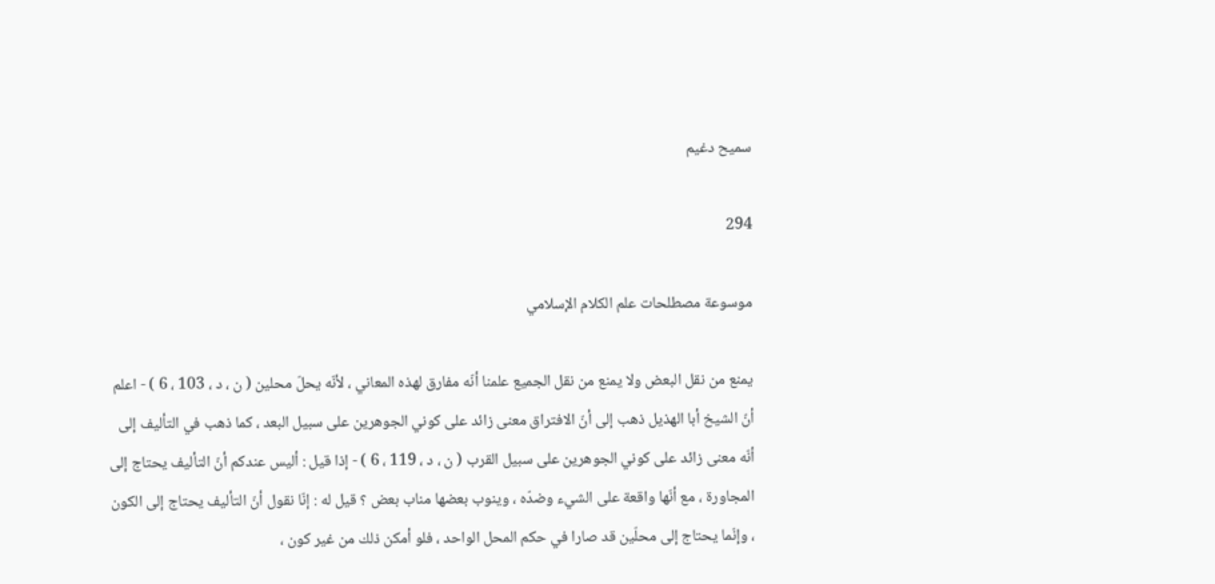سميح دغيم

294

موسوعة مصطلحات علم الكلام الإسلامي

يمنع من نقل البعض ولا يمنع من نقل الجميع علمنا أنّه مفارق لهذه المعاني ، لأنّه يحلّ محلين ( ن ، د ، 103 ، 6 ) - اعلم أنّ الشيخ أبا الهذيل ذهب إلى أنّ الافتراق معنى زائد على كوني الجوهرين على سبيل البعد ، كما ذهب في التأليف إلى أنّه معنى زائد على كوني الجوهرين على سبيل القرب ( ن ، د ، 119 ، 6 ) - إذا قيل : أليس عندكم أنّ التأليف يحتاج إلى المجاورة ، مع أنّها واقعة على الشيء وضدّه ، وينوب بعضها مناب بعض ؟ قيل له : إنّا نقول أنّ التأليف يحتاج إلى الكون ، وإنّما يحتاج إلى محلّين قد صارا في حكم المحل الواحد ، فلو أمكن ذلك من غير كون ،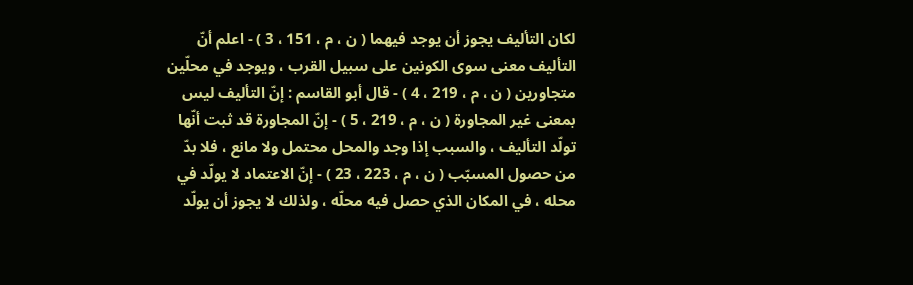لكان التأليف يجوز أن يوجد فيهما ( ن ، م ، 151 ، 3 ) - اعلم أنّ التأليف معنى سوى الكونين على سبيل القرب ، ويوجد في محلّين متجاورين ( ن ، م ، 219 ، 4 ) - قال أبو القاسم : إنّ التأليف ليس بمعنى غير المجاورة ( ن ، م ، 219 ، 5 ) - إنّ المجاورة قد ثبت أنّها تولّد التأليف ، والسبب إذا وجد والمحل محتمل ولا مانع ، فلا بدّ من حصول المسبّب ( ن ، م ، 223 ، 23 ) - إنّ الاعتماد لا يولّد في محله ، في المكان الذي حصل فيه محلّه ، ولذلك لا يجوز أن يولّد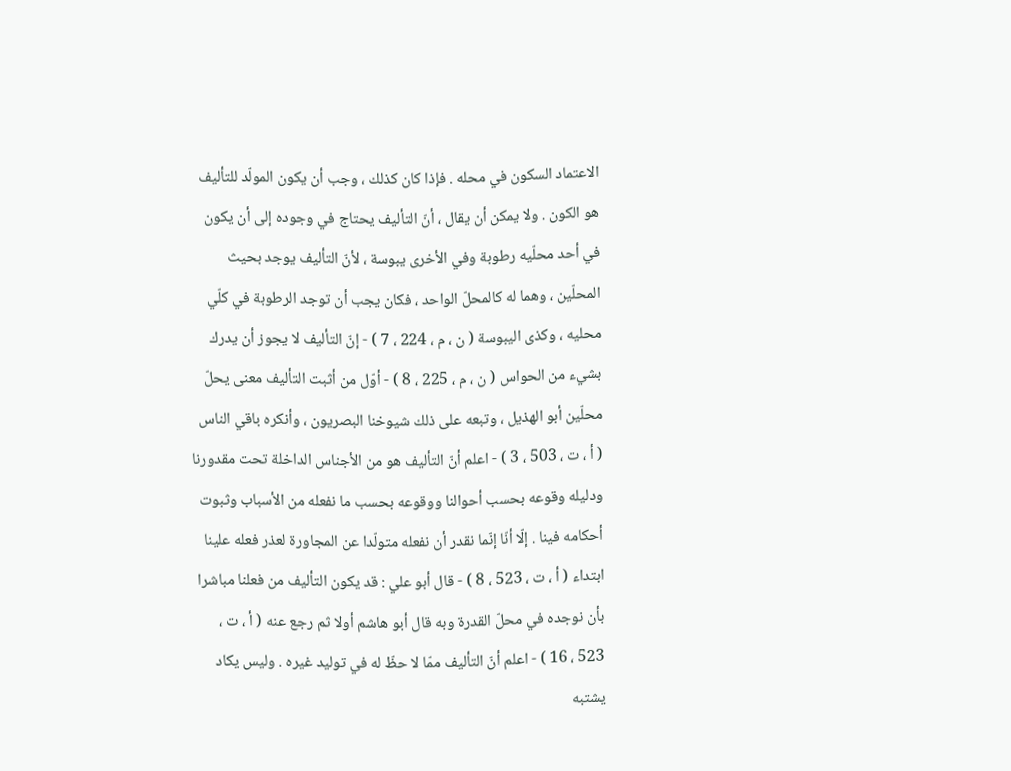الاعتماد السكون في محله . فإذا كان كذلك ، وجب أن يكون المولّد للتأليف هو الكون . ولا يمكن أن يقال ، أنّ التأليف يحتاج في وجوده إلى أن يكون في أحد محلّيه رطوبة وفي الأخرى يبوسة ، لأنّ التأليف يوجد بحيث المحلّين ، وهما له كالمحلّ الواحد ، فكان يجب أن توجد الرطوبة في كلّي محليه ، وكذى اليبوسة ( ن ، م ، 224 ، 7 ) - إنّ التأليف لا يجوز أن يدرك بشيء من الحواس ( ن ، م ، 225 ، 8 ) - أوّل من أثبت التأليف معنى يحلّ محلّين أبو الهذيل ، وتبعه على ذلك شيوخنا البصريون ، وأنكره باقي الناس ( أ ، ت ، 503 ، 3 ) - اعلم أنّ التأليف هو من الأجناس الداخلة تحت مقدورنا ودليله وقوعه بحسب أحوالنا ووقوعه بحسب ما نفعله من الأسباب وثبوت أحكامه فينا . إلّا أنّا إنّما نقدر أن نفعله متولّدا عن المجاورة لعذر فعله علينا ابتداء ( أ ، ت ، 523 ، 8 ) - قال أبو علي : قد يكون التأليف من فعلنا مباشرا بأن نوجده في محلّ القدرة وبه قال أبو هاشم أولا ثم رجع عنه ( أ ، ت ، 523 ، 16 ) - اعلم أنّ التأليف ممّا لا حظّ له في توليد غيره . وليس يكاد يشتبه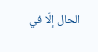الحال إلّا في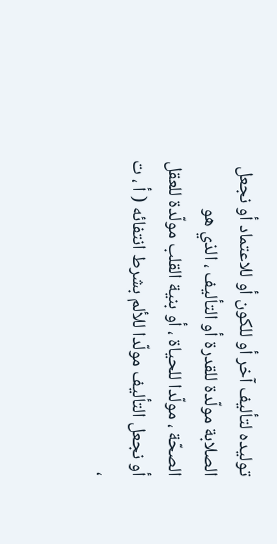توليده لتأليف آخر أو للكون أو للاعتماد أو نجعل الصلابة مولّدة للقدرة أو التأليف ، الذي هو الصحّة ، مولّدا للحياة ، أو بنية القلب مولّدة للعقل أو نجعل التأليف مولّدا للألم بشرط انتفائه ( أ ، ت ،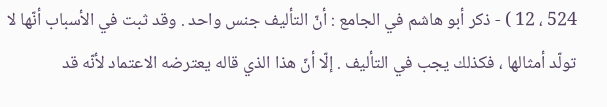524 ، 12 ) - ذكر أبو هاشم في الجامع : أنّ التأليف جنس واحد . وقد ثبت في الأسباب أنّها لا تولّد أمثالها ، فكذلك يجب في التأليف . إلّا أنّ هذا الذي قاله يعترضه الاعتماد لأنّه قد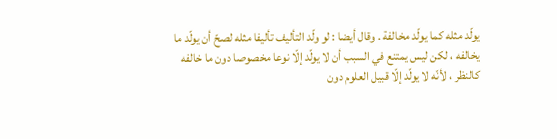يولّد مثله كما يولّد مخالفة . وقال أيضا : لو ولّد التأليف تأليفا مثله لصحّ أن يولّد ما يخالفه ، لكن ليس يمتنع في السبب أن لا يولّد إلّا نوعا مخصوصا دون ما خالفه كالنظر ، لأنّه لا يولّد إلّا قبيل العلوم دون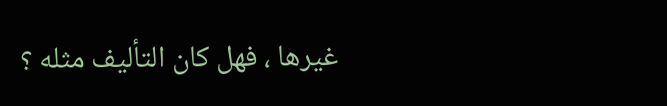غيرها ، فهل كان التأليف مثله ؟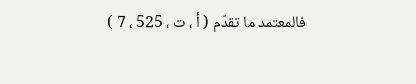فالمعتمد ما تقدّم ( أ ، ت ، 525 ، 7 )